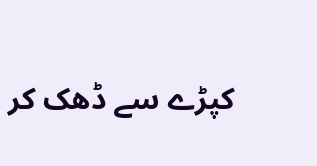کپڑے سے ڈھک کر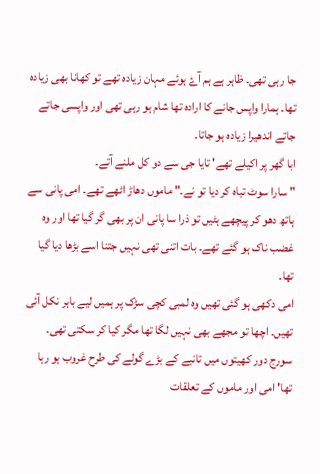جا رہی تھی۔ ظاہر ہے ہم آۓ ہوئے مہان زیادہ تھے تو کھانا بھی زیادہ تھا۔ ہمارا واپس جانے کا ارادہ تھا شام ہو رہی تھی اور واپسی جاتے جاتے اندھیرا زیادہ ہو جاتا۔
ابا گھر پر اکیلے تھے' تایا جی سے دو کل ملنے آتے۔
" سارا سوٹ تباہ کر دیا تو نے۔" ماموں دھاڑ اٹھے تھے۔ امی پانی سے ہاتھ دھو کر پیچھے ہٹیں تو ذرا سا پانی ان پر بھی گر گیا تھا اور وہ غضب ناک ہو گئے تھے۔ بات اتنی تھی نہیں جتنا اسے بڑھا دیا گیا تھا۔
امی دکھی ہو گئی تھیں وہ لمبی کچی سڑک پر ہمیں لیے باہر نکل آئی تھیں۔ اچھا تو مجھے بھی نہیں لگا تھا مگر کیا کر سکتی تھی۔ سورج دور کھیتوں میں تانبے کے بڑے گولے کی طرح غروب ہو رہا تھا' امی اور ماموں کے تعلقات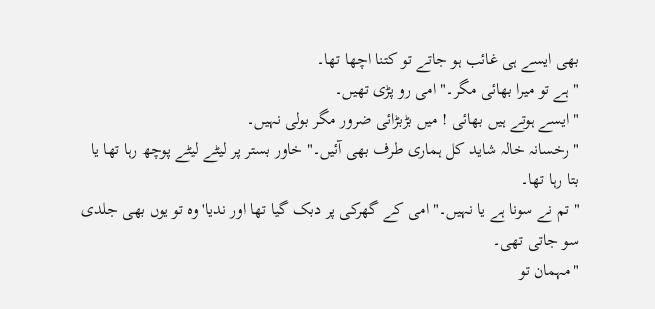بھی ایسے ہی غائب ہو جاتے تو کتنا اچھا تھا۔
" ہے تو میرا بھائی مگر۔" امی رو پڑی تھیں۔
" ایسے ہوتے ہیں بھائی ! میں بڑبڑائی ضرور مگر بولی نہیں۔
" رخسانہ خالہ شاید کل ہماری طرف بھی آئیں۔" خاور بستر پر لیٹے لیٹے پوچھ رہا تھا یا بتا رہا تھا۔
" تم نے سونا ہے یا نہیں۔" امی کے گھرکی پر دبک گیا تھا اور ندیا' وہ تو یوں بھی جلدی سو جاتی تھی۔
"مہمان تو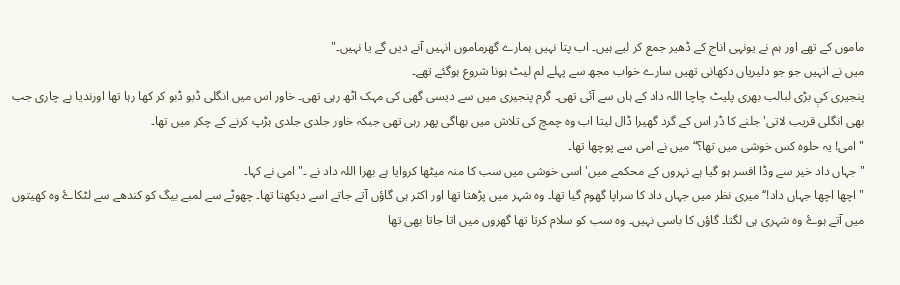ماموں کے تھے اور ہم نے یونہی اناج کے ڈھیر جمع کر لیے ہیں۔ اب پتا نہیں ہمارے گھرماموں انہیں آنے دیں گے یا نہیں۔"
میں نے انہیں جو جو دلیریاں دکھانی تھیں سارے خواب مجھ سے پہلے لم لیٹ ہونا شروع ہوگئے تھے۔
پنجیری کې بڑی لبالب بھری پلیٹ چاچا اللہ داد کے ہاں سے آئی تھی۔ گرم پنجیری میں سے دیسی گھی کی مہک اٹھ رہی تھی۔ خاور اس میں انگلی ڈبو ڈبو کر کھا رہا تھا اورندیا بے چاری جب بھی انگلی قریب لاتی' جلنے کا ڈر اس کے گرد گھیرا ڈال لیتا اب وہ چمچ کی تلاش میں بھاگی پھر رہی تھی جبکہ خاور جلدی جلدی ہڑپ کرنے کے چکر میں تھا۔
" امی! یہ حلوہ کس خوشی میں تھا؟“ میں نے امی سے پوچھا تھا۔
" جہاں داد خیر سے وڈا افسر ہو گیا ہے نہروں کے محکمے میں' اسی خوشی میں سب کا منہ میٹھا کروایا ہے بھرا اللہ داد نے ۔" امی نے کہا۔
" اچھا اچھا جہاں داد!‘‘ میری نظر میں جہاں داد کا سراپا گھوم گیا تھا۔ وہ شہر میں پڑھتا تھا اور اکثر ہی گاؤں آتے جاتے اسے دیکھتا تھا۔ چھوٹے سے لمبے بیگ کو کندھے سے لٹکاۓ وہ کھیتوں میں آتے ہوۓ وہ شہری ہی لگتا۔ گاؤں کا باسی نہیں۔ وہ سب کو سلام کرتا تھا گھروں میں اتا جاتا بھی تھا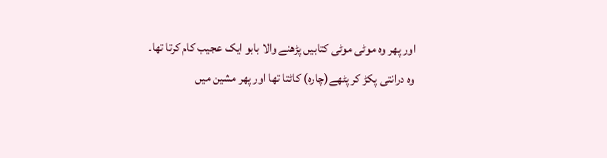اور پھر وہ موٹی موٹی کتابیں پڑھنے والا بابو ایک عجیب کام کرتا تھا۔
وہ درانتی پکڑ کر پٹھے(چارہ) کاٹتا تھا اور پھر مشین میں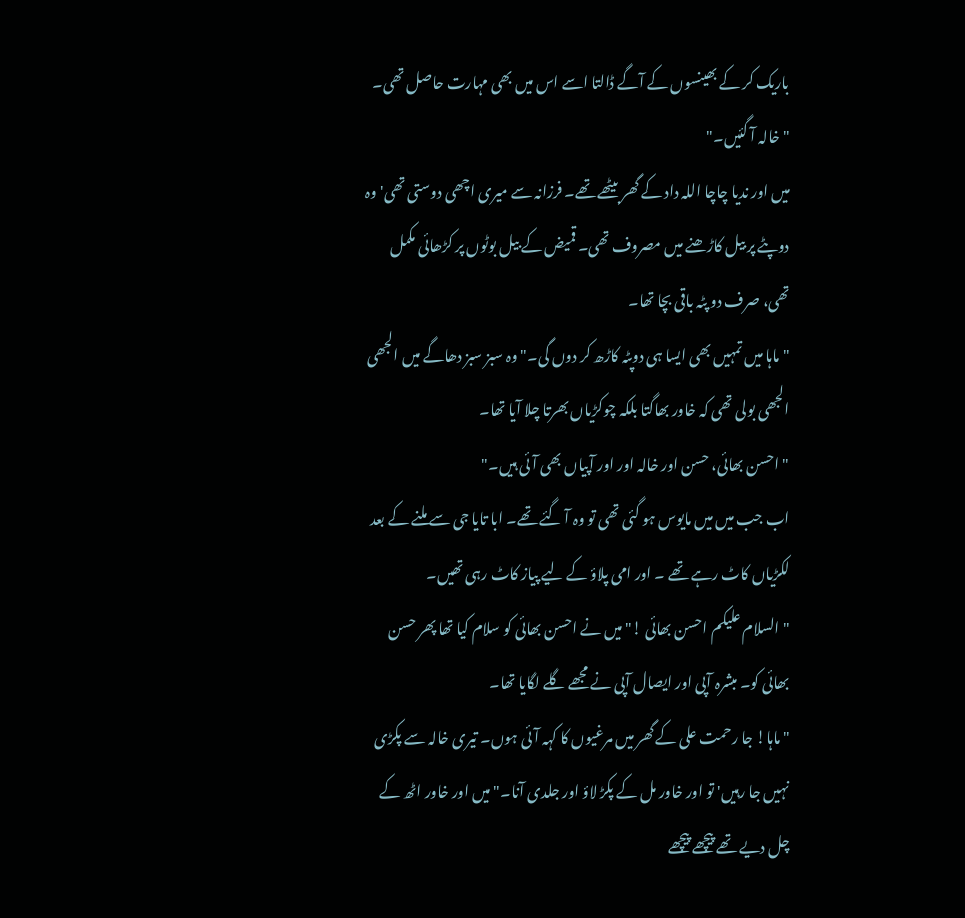باریک کر کے بھینسوں کے آگے ڈالتا اسے اس میں بھی مہارت حاصل تھی۔
" خالہ آ گئیں۔"
میں اور ندیا چاچا اللہ داد کے گھر بیٹھے تھے۔ فرزانہ سے میری اچھی دوستی تھی' وہ دوپٹے پر بیل کاڑھنے میں مصروف تھی۔ قمیض کے بیل بوٹوں پر کڑھائی مکمل تھی، صرف دو پٹہ باقی بچا تھا۔
" ماہا میں تمہیں بھی ایسا ہی دوپٹہ کاڑھ کر دوں گی۔" وہ سبز سبز دھاگے میں الجھی الجھی بولی تھی کہ خاور بھاگتا بلکہ چوکڑیاں بھرتا چلا آیا تھا۔
" احسن بھائی، حسن اور خالہ اور اور آپیاں بھی آئی ہیں۔"
اب جب میں میں مایوس ہو گئی تھی تو وہ آ گئے تھے۔ ابا تایا جی سے ملنے کے بعد لکڑیاں کاٹ رہے تھے ۔ اور امی پلاؤ کے لیے پیاز کاٹ رہی تھیں۔
" السلام علیکم احسن بھائی !" میں نے احسن بھائی کو سلام کیا تھا پھر حسن بھائی کو۔ مبشرہ آپی اور ایصال آپی نے مجھے گلے لگایا تھا۔
" ماہا! جا رحمت علی کے گھر میں مرغیوں کا کہہ آئی ہوں۔ تیری خالہ سے پکڑی نہیں جا رہیں' تو اور خاور مل کے پکڑ لاؤ اور جلدی آنا۔" میں اور خاور اٹھ کے چل دیے تھے پیچھے پیچھے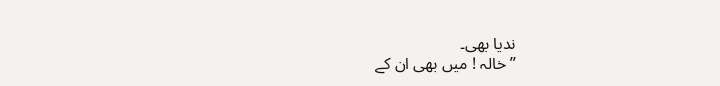ندیا بھی۔
”خالہ ! میں بھی ان کے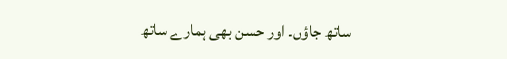ساتھ جاؤں۔ اور حسن بھی ہمارے ساتھ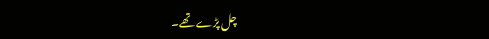چل پڑے تھے۔